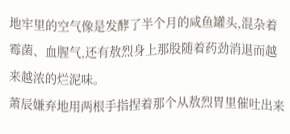地牢里的空气像是发酵了半个月的咸鱼罐头,混杂着霉菌、血腥气,还有敖烈身上那股随着药劲消退而越来越浓的烂泥味。
萧辰嫌弃地用两根手指捏着那个从敖烈胃里催吐出来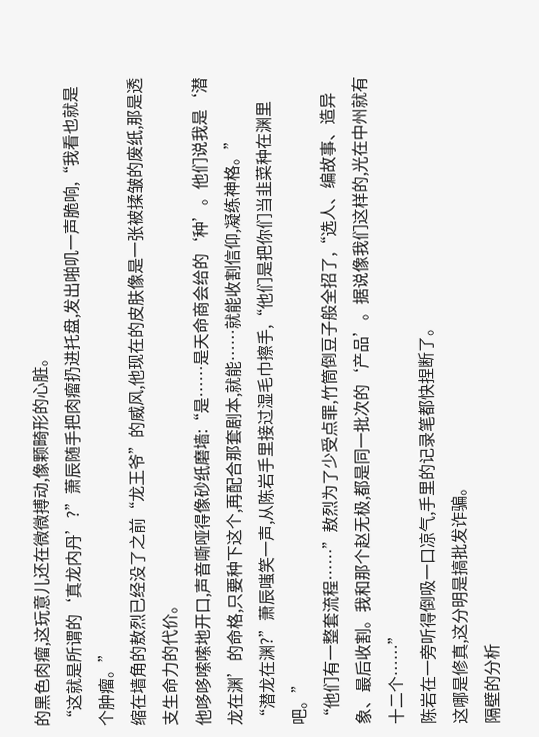的黑色肉瘤,这玩意儿还在微微搏动,像颗畸形的心脏。
“这就是所谓的‘真龙内丹’?”萧辰随手把肉瘤扔进托盘,发出啪叽一声脆响,“我看也就是个肿瘤。”
缩在墙角的敖烈已经没了之前“龙王爷”的威风,他现在的皮肤像是一张被揉皱的废纸,那是透支生命力的代价。
他哆哆嗦嗦地开口,声音嘶哑得像砂纸磨墙:“是……是天命商会给的‘种’。他们说我是‘潜龙在渊’的命格,只要种下这个,再配合那套剧本,就能……就能收割信仰,凝练神格。”
“潜龙在渊?”萧辰嗤笑一声,从陈岩手里接过湿毛巾擦手,“他们是把你们当韭菜种在渊里吧。”
“他们有一整套流程……”敖烈为了少受点罪,竹筒倒豆子般全招了,“选人、编故事、造异象、最后收割。我和那个赵无极,都是同一批次的‘产品’。据说像我们这样的,光在中州就有十二个……”
陈岩在一旁听得倒吸一口凉气,手里的记录笔都快捏断了。
这哪是修真,这分明是搞批发诈骗。
隔壁的分析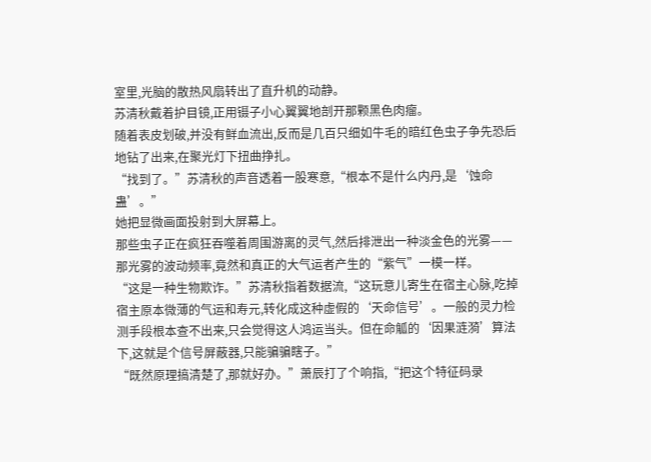室里,光脑的散热风扇转出了直升机的动静。
苏清秋戴着护目镜,正用镊子小心翼翼地剖开那颗黑色肉瘤。
随着表皮划破,并没有鲜血流出,反而是几百只细如牛毛的暗红色虫子争先恐后地钻了出来,在聚光灯下扭曲挣扎。
“找到了。”苏清秋的声音透着一股寒意,“根本不是什么内丹,是‘蚀命蛊’。”
她把显微画面投射到大屏幕上。
那些虫子正在疯狂吞噬着周围游离的灵气,然后排泄出一种淡金色的光雾——那光雾的波动频率,竟然和真正的大气运者产生的“紫气”一模一样。
“这是一种生物欺诈。”苏清秋指着数据流,“这玩意儿寄生在宿主心脉,吃掉宿主原本微薄的气运和寿元,转化成这种虚假的‘天命信号’。一般的灵力检测手段根本查不出来,只会觉得这人鸿运当头。但在命觚的‘因果涟漪’算法下,这就是个信号屏蔽器,只能骗骗瞎子。”
“既然原理搞清楚了,那就好办。”萧辰打了个响指,“把这个特征码录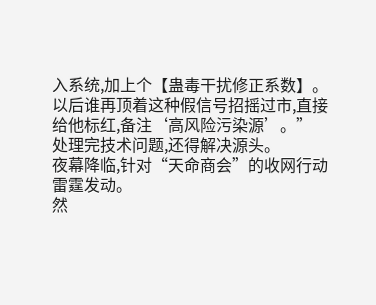入系统,加上个【蛊毒干扰修正系数】。以后谁再顶着这种假信号招摇过市,直接给他标红,备注‘高风险污染源’。”
处理完技术问题,还得解决源头。
夜幕降临,针对“天命商会”的收网行动雷霆发动。
然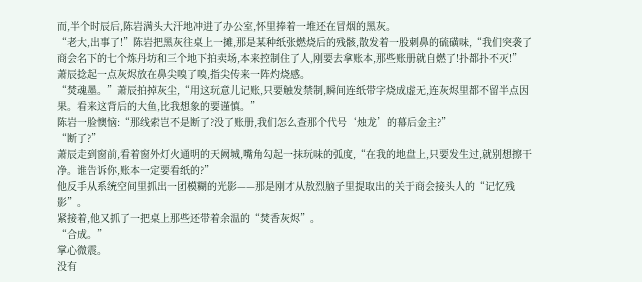而,半个时辰后,陈岩满头大汗地冲进了办公室,怀里捧着一堆还在冒烟的黑灰。
“老大,出事了!”陈岩把黑灰往桌上一摊,那是某种纸张燃烧后的残骸,散发着一股刺鼻的硫磺味,“我们突袭了商会名下的七个炼丹坊和三个地下拍卖场,本来控制住了人,刚要去拿账本,那些账册就自燃了!扑都扑不灭!”
萧辰捻起一点灰烬放在鼻尖嗅了嗅,指尖传来一阵灼烧感。
“焚魂墨。”萧辰拍掉灰尘,“用这玩意儿记账,只要触发禁制,瞬间连纸带字烧成虚无,连灰烬里都不留半点因果。看来这背后的大鱼,比我想象的要谨慎。”
陈岩一脸懊恼:“那线索岂不是断了?没了账册,我们怎么查那个代号‘烛龙’的幕后金主?”
“断了?”
萧辰走到窗前,看着窗外灯火通明的天阙城,嘴角勾起一抹玩味的弧度,“在我的地盘上,只要发生过,就别想擦干净。谁告诉你,账本一定要看纸的?”
他反手从系统空间里抓出一团模糊的光影——那是刚才从敖烈脑子里提取出的关于商会接头人的“记忆残影”。
紧接着,他又抓了一把桌上那些还带着余温的“焚香灰烬”。
“合成。”
掌心微震。
没有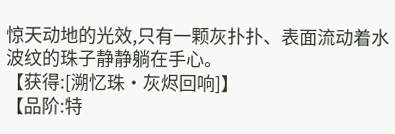惊天动地的光效,只有一颗灰扑扑、表面流动着水波纹的珠子静静躺在手心。
【获得:[溯忆珠·灰烬回响]】
【品阶:特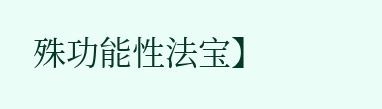殊功能性法宝】